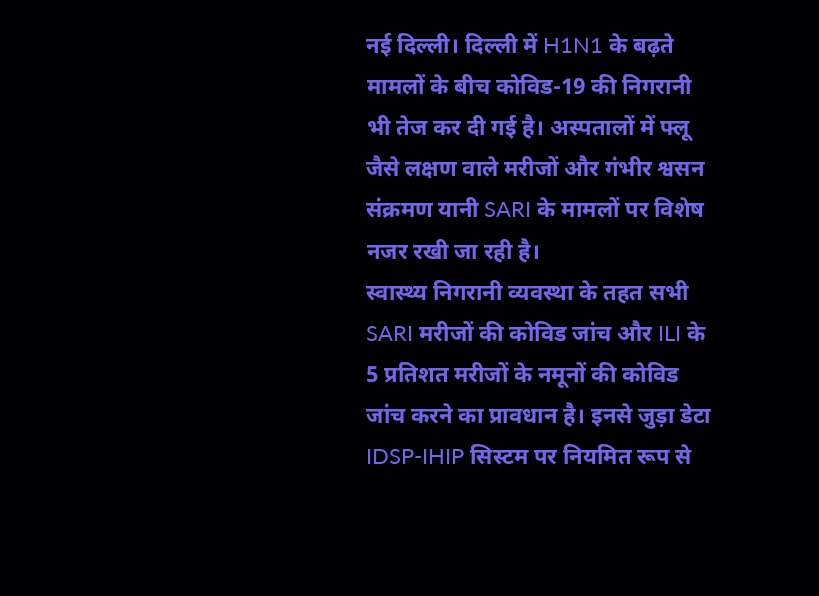नई दिल्ली। दिल्ली में H1N1 के बढ़ते मामलों के बीच कोविड-19 की निगरानी भी तेज कर दी गई है। अस्पतालों में फ्लू जैसे लक्षण वाले मरीजों और गंभीर श्वसन संक्रमण यानी SARI के मामलों पर विशेष नजर रखी जा रही है।
स्वास्थ्य निगरानी व्यवस्था के तहत सभी SARI मरीजों की कोविड जांच और ILI के 5 प्रतिशत मरीजों के नमूनों की कोविड जांच करने का प्रावधान है। इनसे जुड़ा डेटा IDSP-IHIP सिस्टम पर नियमित रूप से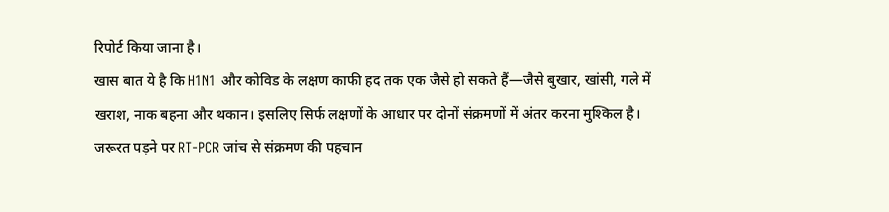रिपोर्ट किया जाना है।
खास बात ये है कि H1N1 और कोविड के लक्षण काफी हद तक एक जैसे हो सकते हैं—जैसे बुखार, खांसी, गले में खराश, नाक बहना और थकान। इसलिए सिर्फ लक्षणों के आधार पर दोनों संक्रमणों में अंतर करना मुश्किल है।
जरूरत पड़ने पर RT-PCR जांच से संक्रमण की पहचान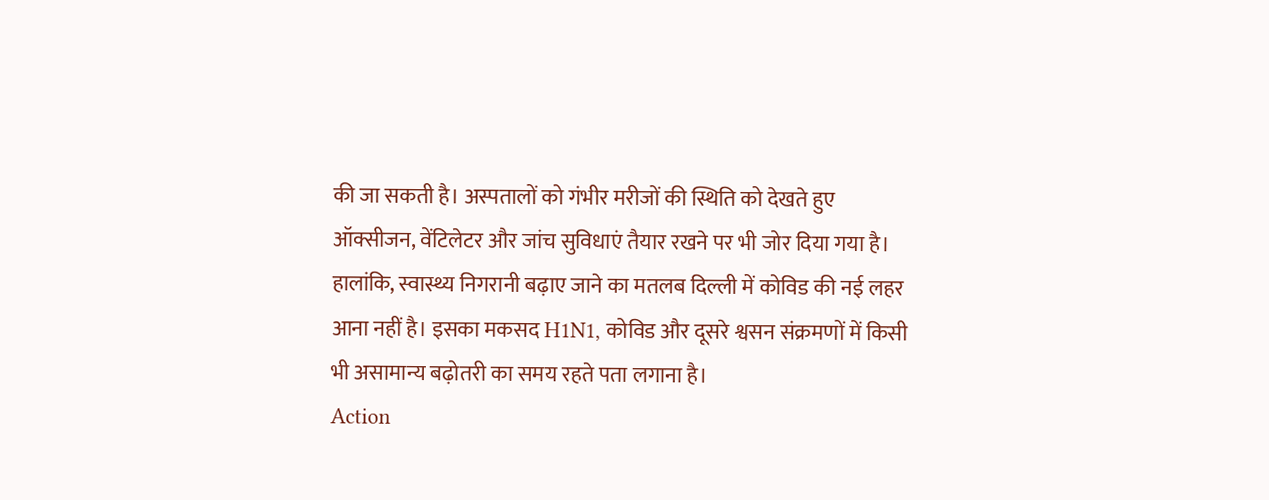की जा सकती है। अस्पतालों को गंभीर मरीजों की स्थिति को देखते हुए ऑक्सीजन, वेंटिलेटर और जांच सुविधाएं तैयार रखने पर भी जोर दिया गया है।
हालांकि, स्वास्थ्य निगरानी बढ़ाए जाने का मतलब दिल्ली में कोविड की नई लहर आना नहीं है। इसका मकसद H1N1, कोविड और दूसरे श्वसन संक्रमणों में किसी भी असामान्य बढ़ोतरी का समय रहते पता लगाना है।
Action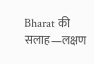Bharat की सलाह—लक्षण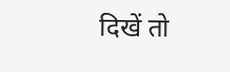दिखें तो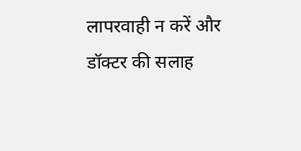लापरवाही न करें और डॉक्टर की सलाह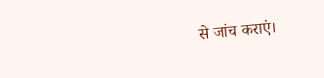से जांच कराएं।